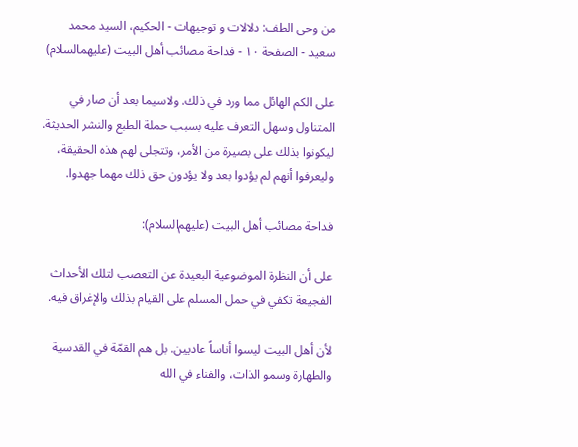من وحى الطف: دلالات و توجيهات - الحكيم، السيد محمد سعيد - الصفحة ١٠ - فداحة مصائب أهل البيت (عليهمالسلام)

على الكم الهائل مما ورد في ذلك. ولاسيما بعد أن صار في المتناول وسهل التعرف عليه بسبب حملة الطبع والنشر الحديثة. ليكونوا بذلك على بصيرة من الأمر، وتتجلى لهم هذه الحقيقة، وليعرفوا أنهم لم يؤدوا بعد ولا يؤدون حق ذلك مهما جهدوا.

فداحة مصائب أهل البيت (عليهم‌السلام):

على أن النظرة الموضوعية البعيدة عن التعصب لتلك الأحداث الفجيعة تكفي في حمل المسلم على القيام بذلك والإغراق فيه.

لأن أهل البيت ليسوا أناساً عاديين. بل هم القمّة في القدسية والطهارة وسمو الذات، والفناء في الله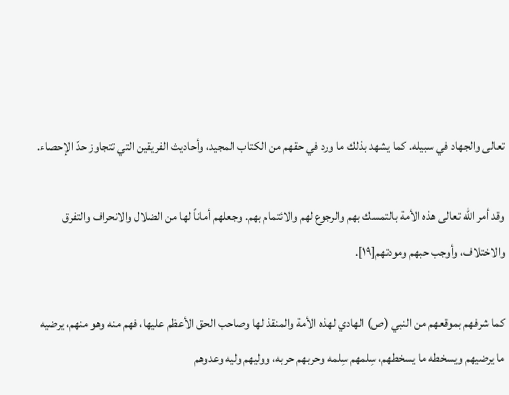تعالى والجهاد في سبيله. كما يشهد بذلك ما ورد في حقهم من الكتاب المجيد، وأحاديث الفريقين التي تتجاوز حدّ الإحصاء.

وقد أمر الله تعالى هذه الأمة بالتمسك بهم والرجوع لهم والائتمام بهم. وجعلهم أماناً لها من الضلال والانحراف والتفرق والاختلاف، وأوجب حبهم ومودتهم‌[١٩].

كما شرفهم بموقعهم من النبي (ص) الهادي لهذه الأمة والمنقذ لها وصاحب الحق الأعظم عليها، فهم منه وهو منهم، يرضيه ما يرضيهم ويسخطه ما يسخطهم، سِلمهم سِلمه وحربهم حربه، ووليهم وليه وعدوهم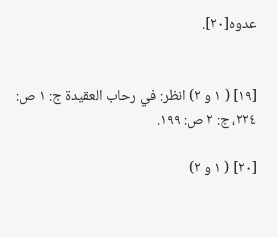عدوه‌[٢٠].


[١٩] ( ١ و ٢) انظر: في رحاب العقيدة ج: ١ ص: ٢٢٤، ج: ٢ ص: ١٩٩.

[٢٠] ( ١ و ٢)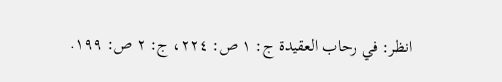انظر: في رحاب العقيدة ج: ١ ص: ٢٢٤، ج: ٢ ص: ١٩٩.